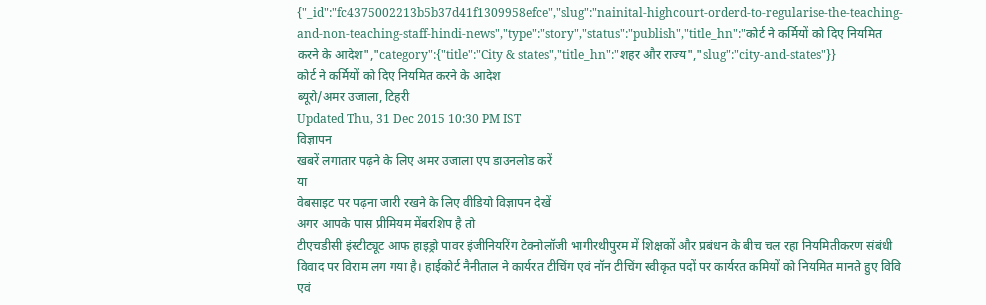{"_id":"fc4375002213b5b37d41f1309958efce","slug":"nainital-highcourt-orderd-to-regularise-the-teaching-and-non-teaching-staff-hindi-news","type":"story","status":"publish","title_hn":"कोर्ट ने कर्मियों को दिए नियमित करने के आदेश","category":{"title":"City & states","title_hn":"शहर और राज्य","slug":"city-and-states"}}
कोर्ट ने कर्मियों को दिए नियमित करने के आदेश
ब्यूरो/अमर उजाला, टिहरी
Updated Thu, 31 Dec 2015 10:30 PM IST
विज्ञापन
खबरें लगातार पढ़ने के लिए अमर उजाला एप डाउनलोड करें
या
वेबसाइट पर पढ़ना जारी रखने के लिए वीडियो विज्ञापन देखें
अगर आपके पास प्रीमियम मेंबरशिप है तो
टीएचडीसी इंस्टीट्यूट आफ हाइड्रो पावर इंजीनियरिंग टेक्नोलॉजी भागीरथीपुरम में शिक्षकों और प्रबंधन के बीच चल रहा नियमितीकरण संबंधी विवाद पर विराम लग गया है। हाईकोर्ट नैनीताल ने कार्यरत टीचिंग एवं नॉन टीचिंग स्वीकृत पदों पर कार्यरत कमियों को नियमित मानते हुए विवि एवं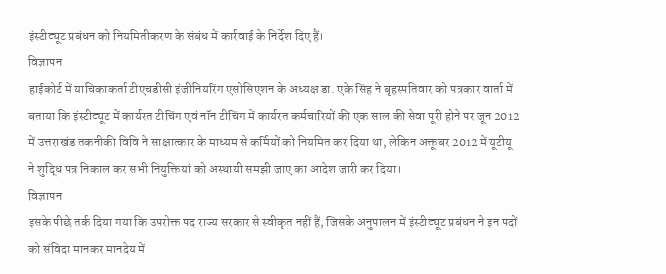इंस्टीट्यूट प्रबंधन को नियमितीकरण के संबंध में कार्रवाई के निर्देश दिए हैं।
विज्ञापन
हाईकोर्ट में याचिकाकर्ता टीएचडीसी इंजीनियरिंग एसोसिएशन के अध्यक्ष डा. एके सिंह ने बृहस्पतिवार को पत्रकार वार्ता में बताया कि इंस्टीट्यूट में कार्यरत टीचिंग एवं नॉन टीचिंग में कार्यरत कर्मचारियों की एक साल की सेवा पूरी होने पर जून 2012 में उत्तराखंड तकनीकी विवि ने साक्षात्कार के माध्यम से कर्मियों को नियमित कर दिया था, लेकिन अक्तूबर 2012 में यूटीयू ने शुद्धि पत्र निकाल कर सभी नियुक्तियां को अस्थायी समझी जाए का आदेश जारी कर दिया।
विज्ञापन
इसके पीछे तर्क दिया गया कि उपरोक्त पद राज्य सरकार से स्वीकृत नहीं हैं, जिसके अनुपालन में इंस्टीट्यूट प्रबंधन ने इन पदों को संविदा मानकर मानदेय में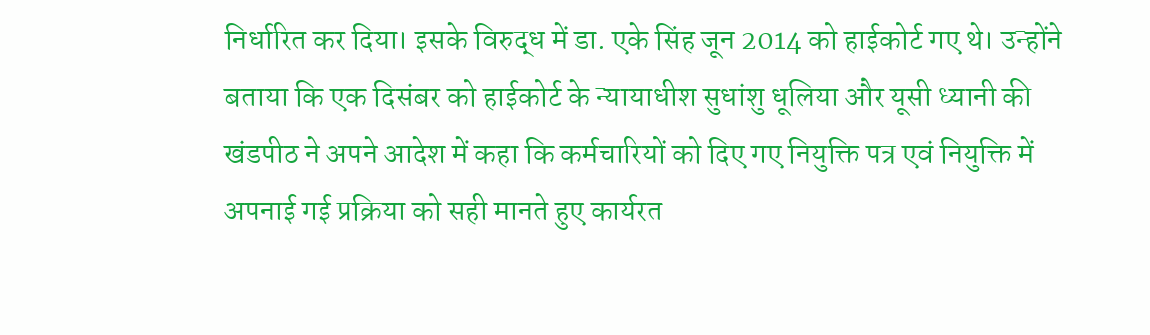निर्धारित कर दिया। इसके विरुद्ध में डा. एके सिंह जून 2014 को हाईकोर्ट गए थे। उन्होंने बताया कि एक दिसंबर को हाईकोर्ट के न्यायाधीश सुधांशु धूलिया और यूसी ध्यानी की खंडपीठ ने अपने आदेश में कहा कि कर्मचारियों को दिए गए नियुक्ति पत्र एवं नियुक्ति में अपनाई गई प्रक्रिया को सही मानते हुए कार्यरत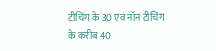टीचिंग के 30 एवं नॉन टीचिंग के करीब 40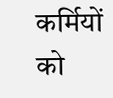कर्मियों को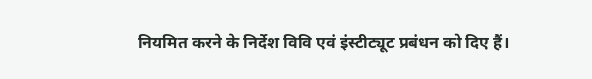नियमित करने के निर्देश विवि एवं इंस्टीट्यूट प्रबंधन को दिए हैं।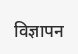विज्ञापन